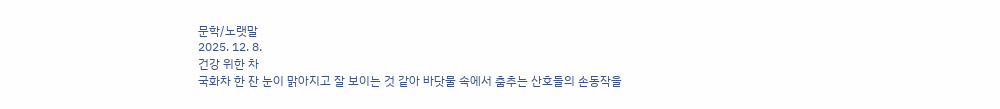문학/노랫말
2025. 12. 8.
건강 위한 차
국화차 한 잔 눈이 맑아지고 잘 보이는 것 같아 바닷물 속에서 춤추는 산호들의 손동작을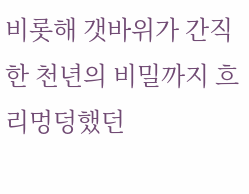비롯해 갯바위가 간직한 천년의 비밀까지 흐리멍덩했던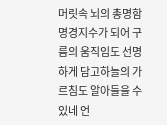머릿속 뇌의 총명함명경지수가 되어 구름의 움직임도 선명하게 담고하늘의 가르침도 알아들을 수 있네 언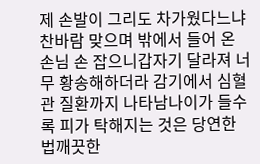제 손발이 그리도 차가웠다느냐찬바람 맞으며 밖에서 들어 온 손님 손 잡으니갑자기 달라져 너무 황송해하더라 감기에서 심혈관 질환까지 나타남나이가 들수록 피가 탁해지는 것은 당연한 법깨끗한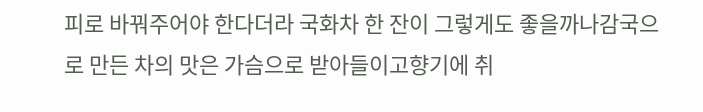피로 바꿔주어야 한다더라 국화차 한 잔이 그렇게도 좋을까나감국으로 만든 차의 맛은 가슴으로 받아들이고향기에 취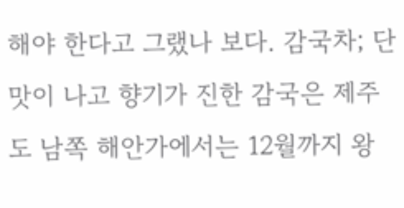해야 한다고 그랬나 보다. 감국차; 단맛이 나고 향기가 진한 감국은 제주도 남쪽 해안가에서는 12월까지 왕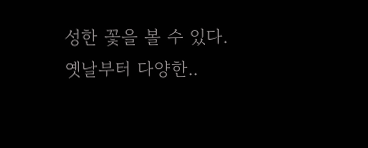성한 꽃을 볼 수 있다. 옛날부터 다양한..